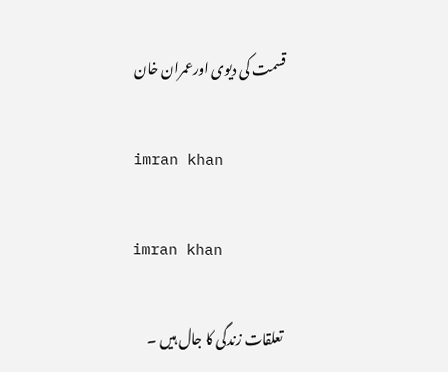قسمت کی دیوی اورعمران خان

imran khan

imran khan

تعلقات زندگی کا جال ہیں ۔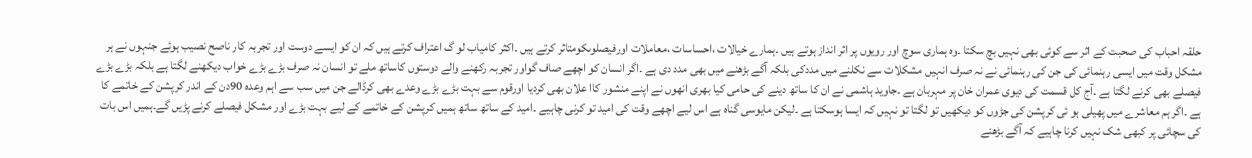حلقہ احباب کی صحبت کے اثر سے کوئی بھی نہیں بچ سکتا ۔وہ ہماری سوچ اور رویوں پر اثر انداز ہوتے ہیں ۔ہمارے خیالات ،احساسات ،معاملات اورفیصلوںکومتاثر کرتے ہیں ۔اکثر کامیاب لو گ اعتراف کرتے ہیں کہ ان کو ایسے دوست اور تجربہ کار ناصح نصیب ہوئے جنہوں نے ہر مشکل وقت میں ایسی رہنمائی کی جن کی رہنمائی نے نہ صرف انہیں مشکلات سے نکلنے میں مددکی بلکہ آگے بڑھنے میں بھی مدد دی ہے ۔اگر انسان کو اچھے صاف گواور تجربہ رکھنے والے دوستوں کاساتھ ملے تو انسان نہ صرف بڑے بڑے خواب دیکھنے لگتا ہے بلکہ بڑے بڑے فیصلے بھی کرنے لگتا ہے ۔آج کل قسمت کی دیوی عمران خان پر مہربان ہے ۔جاوید ہاشمی نے ان کا ساتھ دینے کی حامی کیا بھری انھوں نے اپنے منشور کاا علان بھی کردیا اورقوم سے بہت بڑے بڑے وعدے بھی کرڈالے جن میں سب سے اہم وعدہ 90دن کے اندر کرپشن کے خاتمے کا ہے ۔اگر ہم معاشرے میں پھیلی ہو ئی کرپشن کی جڑوں کو دیکھیں تو لگتا تو نہیں کہ ایسا ہوسکتا ہے ۔لیکن مایوسی گناہ ہے اس لیے اچھے وقت کی امید تو کرنی چاہیے ۔امید کے ساتھ ساتھ ہمیں کرپشن کے خاتمے کے لیے بہت بڑے اور مشکل فیصلے کرنے پڑیں گے۔ہمیں اس بات کی سچائی پر کبھی شک نہیں کرنا چاہیے کہ آگے بڑھنے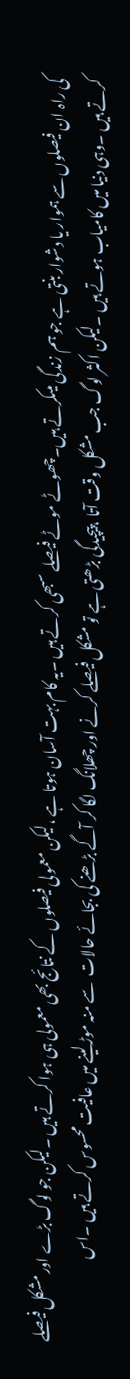کی راہ ان فیصلوں سے ہموار یا دشوار بنتی ہے جو ہم زندگی میںکرتے ہیں۔چھوٹے موٹے فیصلے سبھی کرتے ہیں ۔یہ کام بہت آسان ہوتا ہے ،لیکن معمولی فیصلوں کے نتائج بھی معمولی ہی ہوا کرتے ہیں ۔لیکن جو لوگ بڑے اور مشکل فیصلے کرتے ہیں ۔وہی دنیا میں کامیاب ہوتے ہیں ۔لیکن اکثر لوگ جب مشکل وقت آتا ،پیچیدگی بڑھتی ہے تو مشکل فیصلے کرنے اور چھلانگ لگا کر آگے بڑھنے کی بجائے حالات  سے منہ موڑلینے میں عافیت محسوس کرتے ہیں ۔اس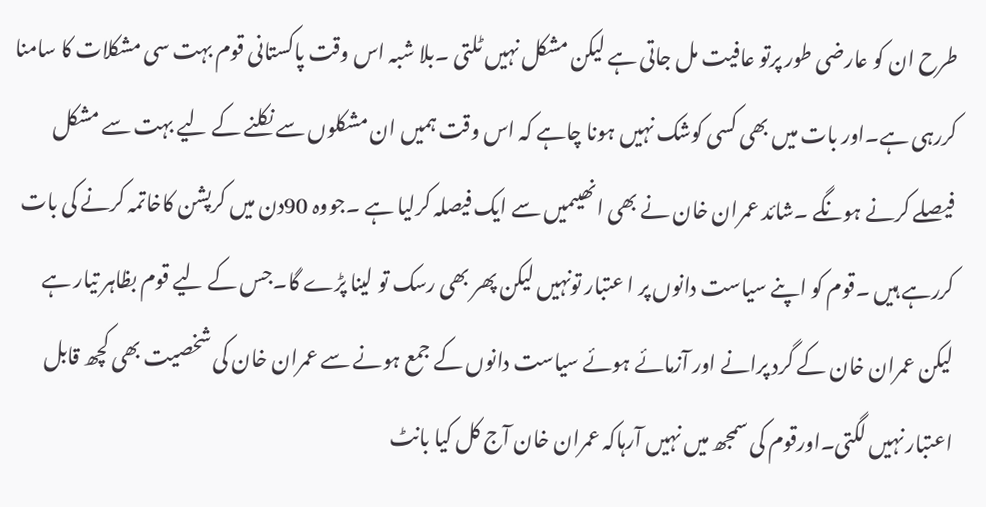طرح ان کو عارضی طور پرتو عافیت مل جاتی ہے لیکن مشکل نہیں ٹلتی ۔بلا شبہ اس وقت پاکستانی قوم بہت سی مشکلات کا سامنا کررہی ہے۔اور بات میں بھی کسی کوشک نہیں ہونا چاہے کہ اس وقت ہمیں ان مشکلوں سے نکلنے کے لیے بہت سے مشکل فیصلے کرنے ہونگے ۔شائد عمران خان نے بھی انھیںمیں سے ایک فیصلہ کرلیا ہے ۔جووہ 90دن میں کرپشن کاخاتمہ کرنے کی بات کررہے ہیں ۔قوم کو اپنے سیاست دانوں پر ا عتبار تونہیں لیکن پھر بھی رسک تو لینا پڑے گا۔جس کے لیے قوم بظاہر تیار ہے لیکن عمران خان کے گرد پرانے اور آزمائے ہوئے سیاست دانوں کے جمع ہونے سے عمران خان کی شخصیت بھی کچھ قابل اعتبار نہیں لگتی۔اورقوم کی سمجھ میں نہیں آرہاکہ عمران خان آج کل کیا بانٹ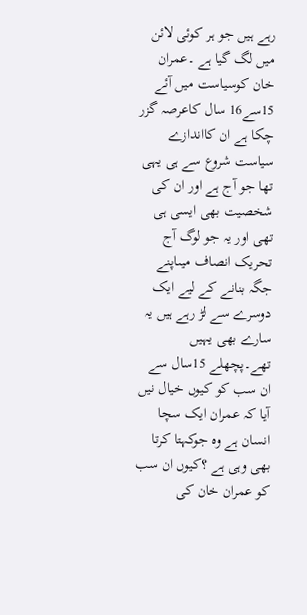رہے ہیں جو ہر کوئی لائن میں لگ گیا ہے ۔عمران خان کوسیاست میں آئے 15سے16 سال کاعرصہ گزر چکا ہے ان کااندازے سیاست شروع سے ہی یہی تھا جو آج ہے اور ان کی شخصیت بھی ایسی ہی تھی اور یہ جو لوگ آج تحریک انصاف میںاپنے جگہ بنانے کے لیے ایک دوسرے سے لڑ رہے ہیں یہ سارے بھی یہیں تھے۔پچھلے 15سال سے ان سب کو کیوں خیال نیں آیا کہ عمران ایک سچا انسان ہے وہ جوکہتا کرتا بھی وہی ہے ؟کیوں ان سب کو عمران خان کی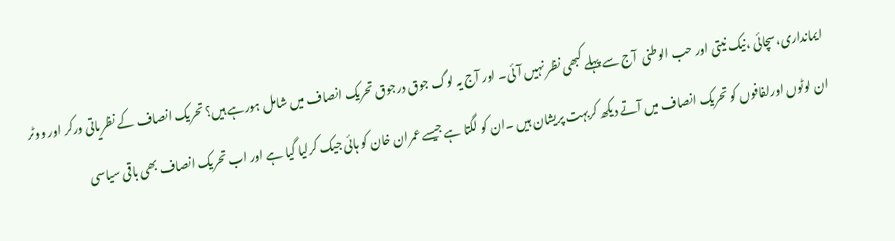ایمانداری،سچائی ،نیک نیتی اور حب الوطنی  آج سے پہلے کبھی نظر نہیں آئی۔ اور آج یہ لوگ جوق درجوق تحریک انصاف میں شامل ہورہے ہیں؟ تحریک انصاف کے نظریاتی ورکر اور ووٹر ان لوٹوں اورلفافوں کو تحریک انصاف میں آتے دیکھ کربہت پریشان ہیں ۔ان کو لگتا ہے جیسے عمران خان کو ہائی جیک کرلیا گیا ہے اور اب تحریک انصاف بھی باقی سیاسی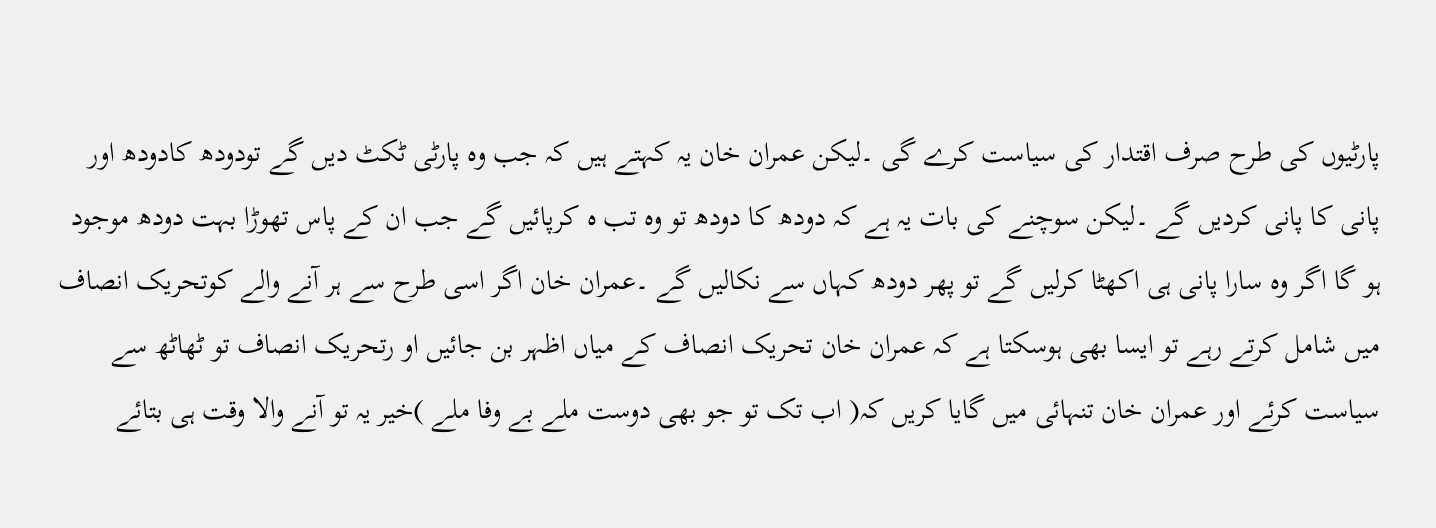پارٹیوں کی طرح صرف اقتدار کی سیاست کرے گی ۔لیکن عمران خان یہ کہتے ہیں کہ جب وہ پارٹی ٹکٹ دیں گے تودودھ کادودھ اور پانی کا پانی کردیں گے ۔لیکن سوچنے کی بات یہ ہے کہ دودھ کا دودھ تو وہ تب ہ کرپائیں گے جب ان کے پاس تھوڑا بہت دودھ موجود ہو گا اگر وہ سارا پانی ہی اکھٹا کرلیں گے تو پھر دودھ کہاں سے نکالیں گے ۔عمران خان اگر اسی طرح سے ہر آنے والے کوتحریک انصاف میں شامل کرتے رہے تو ایسا بھی ہوسکتا ہے کہ عمران خان تحریک انصاف کے میاں اظہر بن جائیں او رتحریک انصاف تو ٹھاٹھ سے سیاست کرئے اور عمران خان تنہائی میں گایا کریں کہ( اب تک تو جو بھی دوست ملے بے وفا ملے )خیر یہ تو آنے والا وقت ہی بتائے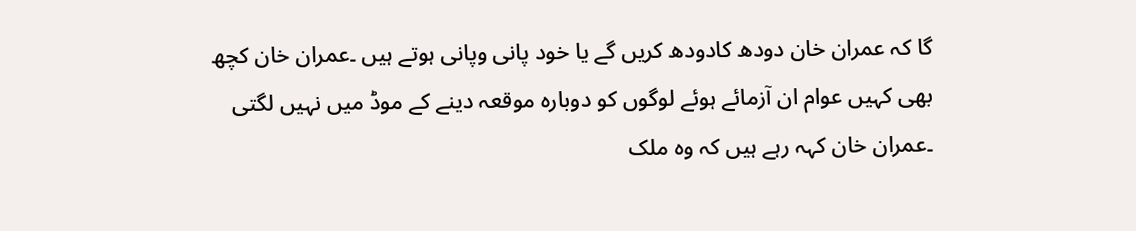گا کہ عمران خان دودھ کادودھ کریں گے یا خود پانی وپانی ہوتے ہیں ۔عمران خان کچھ بھی کہیں عوام ان آزمائے ہوئے لوگوں کو دوبارہ موقعہ دینے کے موڈ میں نہیں لگتی ۔عمران خان کہہ رہے ہیں کہ وہ ملک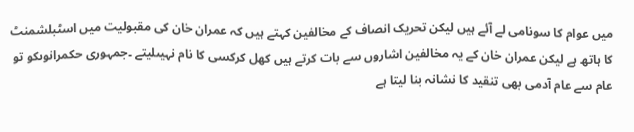میں عوام کا سونامی لے آئے ہیں لیکن تحریک انصاف کے مخالفین کہتے ہیں کہ عمران خان کی مقبولیت میں اسٹبلشمنٹ کا ہاتھ ہے لیکن عمران خان کے یہ مخالفین اشاروں سے بات کرتے ہیں کھل کرکسی کا نام نہیںلیتے ۔جمہوری حکمرانوںکو تو عام سے عام آدمی بھی تنقید کا نشانہ بنا لیتا ہے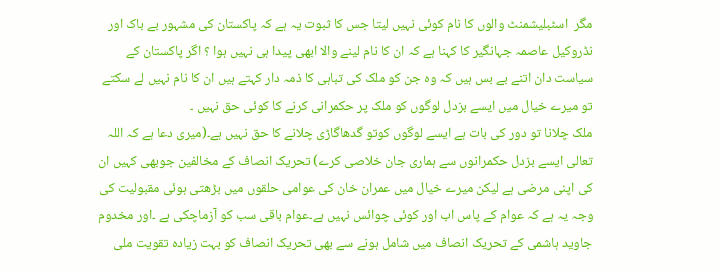مگر  اسٹبلیشمنٹ والوں کا نام کوئی نہیں لیتا جس کا ثبوت یہ ہے کہ پاکستان کی مشہور بے باک اور نڈروکیل عاصمہ جہانگیر کا کہنا ہے کہ ان کا نام لینے والا ابھی پیدا ہی نہیں ہوا ؟ اگر پاکستان کے سیاست دان اتنے بے بس ہیں کہ وہ جن کو ملک کی تباہی کا ذمہ دار کہتے ہیں ان کا نام نہیں لے سکتے تو میرے خیال میں ایسے بزدل لوگوں کو ملک پر حکمرانی کرنے کا کوئی حق نہیں ۔
ملک چلانا تو دور کی بات ہے ایسے لوگوں کوتو گدھاگاڑی چلانے کا حق نہیں ہے۔(میری دعا ہے کہ اللہ تعالی ایسے بزدل حکمرانوں سے ہماری جان خلاصی کرے) تحریک انصاف کے مخالفین جوبھی کہیں ان کی اپنی مرضی ہے لیکن میرے خیال میں عمران خان کی عوامی حلقوں میں بڑھتی ہوئی مقبولیت کی وجہ یہ ہے کہ عوام کے پاس اب اور کوئی چوائس نہیں ہے۔عوام باقی سب کو آزماچکی ہے ۔اور مخدوم جاوید ہاشمی کے تحریک انصاف میں شامل ہونے سے بھی تحریک انصاف کو بہت زیادہ تقویت ملی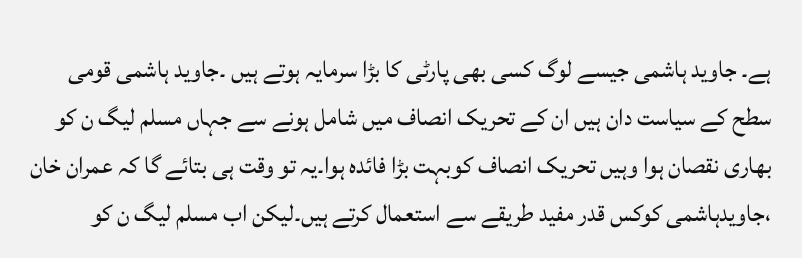ہے۔ جاوید ہاشمی جیسے لوگ کسی بھی پارٹی کا بڑا سرمایہ ہوتے ہیں ۔جاوید ہاشمی قومی سطح کے سیاست دان ہیں ان کے تحریک انصاف میں شامل ہونے سے جہاں مسلم لیگ ن کو بھاری نقصان ہوا وہیں تحریک انصاف کوبہت بڑا فائدہ ہوا۔یہ تو وقت ہی بتائے گا کہ عمران خان ،جاویدہاشمی کوکس قدر مفید طریقے سے استعمال کرتے ہیں۔لیکن اب مسلم لیگ ن کو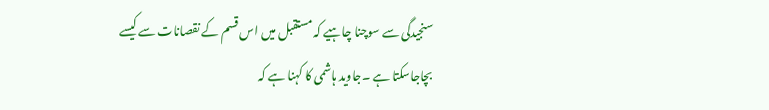سنجیدگی سے سوچنا چاہیے کہ مستقبل میں اس قسم کے نقصانات سے کیسے بچاجاسکتا ہے ۔جاوید ہاشمی کا کہنا ہے کہ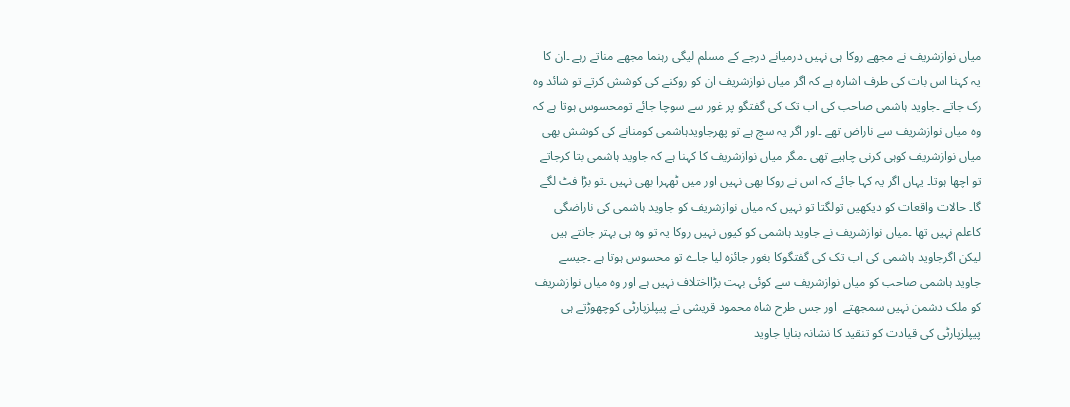میاں نوازشریف نے مجھے روکا ہی نہیں درمیانے درجے کے مسلم لیگی رہنما مجھے مناتے رہے ۔ان کا یہ کہنا اس بات کی طرف اشارہ ہے کہ اگر میاں نوازشریف ان کو روکنے کی کوشش کرتے تو شائد وہ رک جاتے ۔جاوید ہاشمی صاحب کی اب تک کی گفتگو پر غور سے سوچا جائے تومحسوس ہوتا ہے کہ وہ میاں نوازشریف سے ناراض تھے ۔اور اگر یہ سچ ہے تو پھرجاویدہاشمی کومنانے کی کوشش بھی میاں نوازشریف کوہی کرنی چاہیے تھی ۔مگر میاں نوازشریف کا کہنا ہے کہ جاوید ہاشمی بتا کرجاتے تو اچھا ہوتا۔ یہاں اگر یہ کہا جائے کہ اس نے روکا بھی نہیں اور میں ٹھہرا بھی نہیں ۔تو بڑا فٹ لگے گا۔ حالات واقعات کو دیکھیں تولگتا تو نہیں کہ میاں نوازشریف کو جاوید ہاشمی کی ناراضگی کاعلم نہیں تھا ۔میاں نوازشریف نے جاوید ہاشمی کو کیوں نہیں روکا یہ تو وہ ہی بہتر جانتے ہیں لیکن اگرجاوید ہاشمی کی اب تک کی گفتگوکا بغور جائزہ لیا جاے تو محسوس ہوتا ہے ۔جیسے جاوید ہاشمی صاحب کو میاں نوازشریف سے کوئی بہت بڑااختلاف نہیں ہے اور وہ میاں نوازشریف کو ملک دشمن نہیں سمجھتے  اور جس طرح شاہ محمود قریشی نے پیپلزپارٹی کوچھوڑتے ہی پیپلزپارٹی کی قیادت کو تنقید کا نشانہ بنایا جاوید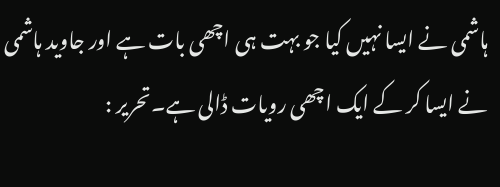ہاشمی نے ایسا نہیں کیا جو بہت ہی اچھی بات ہے اور جاوید ہاشمی نے ایسا کر کے ایک اچھی رویات ڈالی ہے۔تحریر :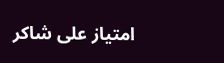امتیاز علی شاکر